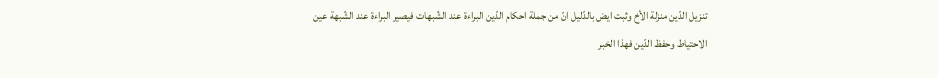تنزيل الدّين منزلة الأخ وثبت ايض بالدّليل انّ من جملة احكام الدّين البراءة عند الشّبهات فيصير البراءة عند الشّبهة عين الاحتياط وحفظ الدّين فهذا الخبر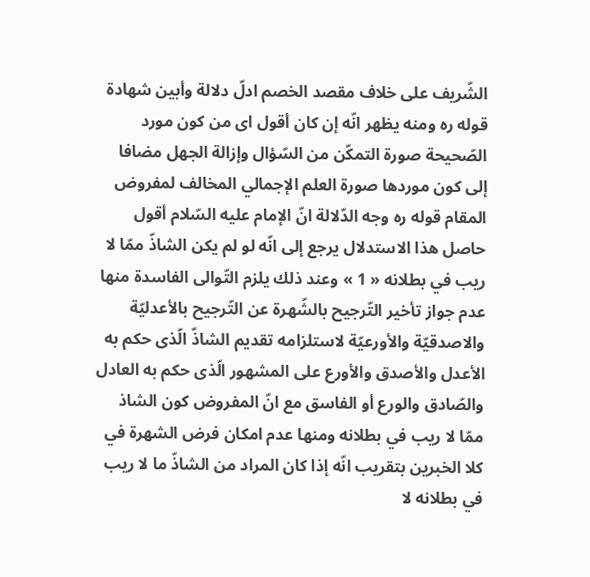الشّريف على خلاف مقصد الخصم ادلّ دلالة وأبين شهادة قوله ره ومنه يظهر انّه إن كان أقول اى من كون مورد الصّحيحة صورة التمكّن من السّؤال وإزالة الجهل مضافا إلى كون موردها صورة العلم الإجمالي المخالف لمفروض المقام قوله ره وجه الدّلالة انّ الإمام عليه السّلام أقول حاصل هذا الاستدلال يرجع إلى انّه لو لم يكن الشاذّ ممّا لا ريب في بطلانه « 1 » وعند ذلك يلزم التّوالى الفاسدة منها عدم جواز تأخير التّرجيح بالشّهرة عن التّرجيح بالأعدليّة والاصدقيّة والأورعيّة لاستلزامه تقديم الشاذّ الّذى حكم به الأعدل والأصدق والأورع على المشهور الّذى حكم به العادل والصّادق والورع أو الفاسق مع انّ المفروض كون الشاذ ممّا لا ريب في بطلانه ومنها عدم امكان فرض الشهرة في كلا الخبرين بتقريب انّه إذا كان المراد من الشاذّ ما لا ريب في بطلانه لا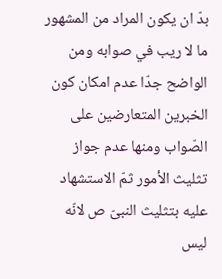بدّ ان يكون المراد من المشهور ما لا ريب في صوابه ومن الواضح جدّا عدم امكان كون الخبرين المتعارضين على الصّواب ومنها عدم جواز تثليث الأمور ثمّ الاستشهاد عليه بتثليث النبىّ ص لانّه ليس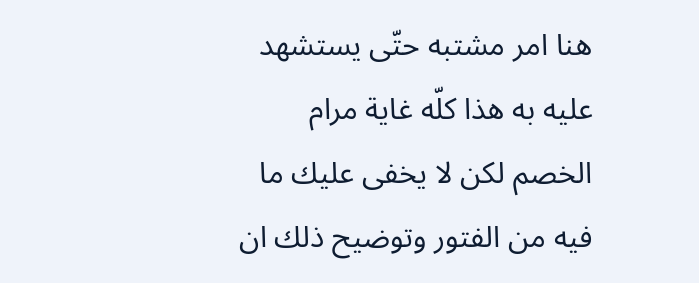هنا امر مشتبه حتّى يستشهد عليه به هذا كلّه غاية مرام الخصم لكن لا يخفى عليك ما فيه من الفتور وتوضيح ذلك ان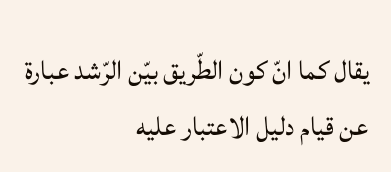يقال كما انّ كون الطّريق بيّن الرّشد عبارة عن قيام دليل الاعتبار عليه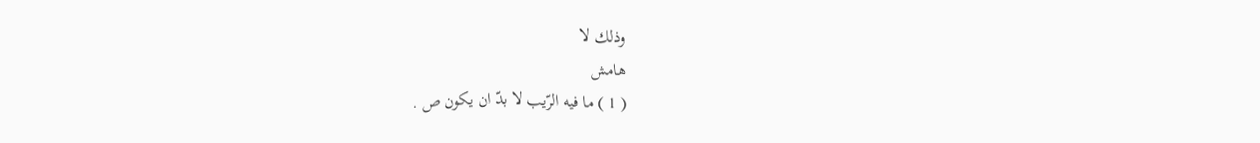وذلك لا
هامش
( 1 ) ما فيه الرّيب لا بدّ ان يكون ص .